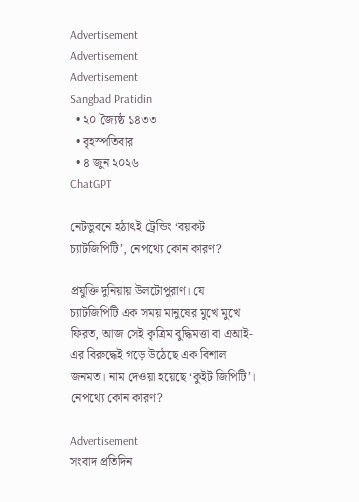Advertisement
Advertisement
Advertisement
Sangbad Pratidin
  • ২০ জ্যৈষ্ঠ ১৪৩৩
  • বৃহস্পতিবার
  • ৪ জুন ২০২৬
ChatGPT

নেটভুবনে হঠাৎই ট্রেন্ডিং ‘বয়কট চ্যাটজিপিটি’, নেপথ্যে কোন কারণ?

প্রযুক্তি দুনিয়ায় উলটোপুরাণ। যে চ্যাটজিপিটি এক সময় মানুষের মুখে মুখে ফিরত, আজ সেই কৃত্রিম বুদ্ধিমত্তা বা এআই-এর বিরুদ্ধেই গড়ে উঠেছে এক বিশাল জনমত। নাম দেওয়া হয়েছে ‘কুইট জিপিটি’। নেপথ্যে কোন কারণ?

Advertisement
সংবাদ প্রতিদিন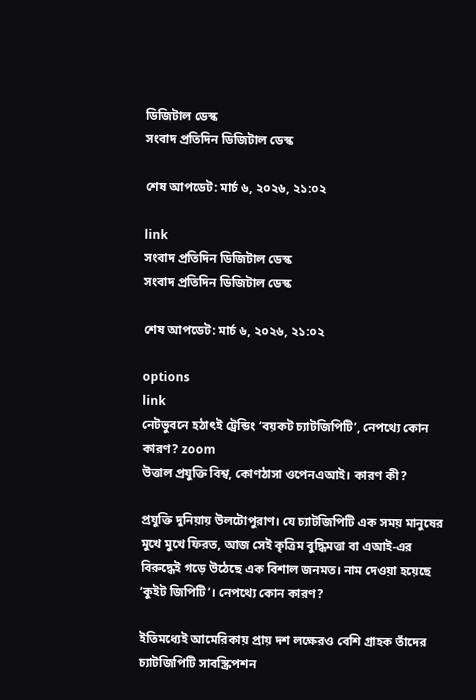ডিজিটাল ডেস্ক
সংবাদ প্রতিদিন ডিজিটাল ডেস্ক

শেষ আপডেট: মার্চ ৬, ২০২৬, ২১:০২

link
সংবাদ প্রতিদিন ডিজিটাল ডেস্ক
সংবাদ প্রতিদিন ডিজিটাল ডেস্ক

শেষ আপডেট: মার্চ ৬, ২০২৬, ২১:০২

options
link
নেটভুবনে হঠাৎই ট্রেন্ডিং ‘বয়কট চ্যাটজিপিটি’, নেপথ্যে কোন কারণ? zoom
উত্তাল প্রযুক্তি বিশ্ব, কোণঠাসা ওপেনএআই। কারণ কী?

প্রযুক্তি দুনিয়ায় উলটোপুরাণ। যে চ্যাটজিপিটি এক সময় মানুষের মুখে মুখে ফিরত, আজ সেই কৃত্রিম বুদ্ধিমত্তা বা এআই-এর বিরুদ্ধেই গড়ে উঠেছে এক বিশাল জনমত। নাম দেওয়া হয়েছে ‘কুইট জিপিটি’। নেপথ্যে কোন কারণ?

ইতিমধ্যেই আমেরিকায় প্রায় দশ লক্ষেরও বেশি গ্রাহক তাঁদের চ্যাটজিপিটি সাবস্ক্রিপশন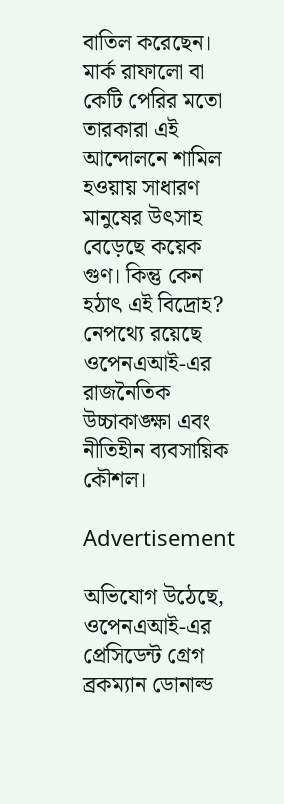বাতিল করেছেন। মার্ক রাফালো বা কেটি পেরির মতো তারকারা এই আন্দোলনে শামিল হওয়ায় সাধারণ মানুষের উৎসাহ বেড়েছে কয়েক গুণ। কিন্তু কেন হঠাৎ এই বিদ্রোহ? নেপথ্যে রয়েছে ওপেনএআই-এর রাজনৈতিক উচ্চাকাঙ্ক্ষা এবং নীতিহীন ব্যবসায়িক কৌশল।

Advertisement

অভিযোগ উঠেছে, ওপেনএআই-এর প্রেসিডেন্ট গ্রেগ ব্রকম্যান ডোনাল্ড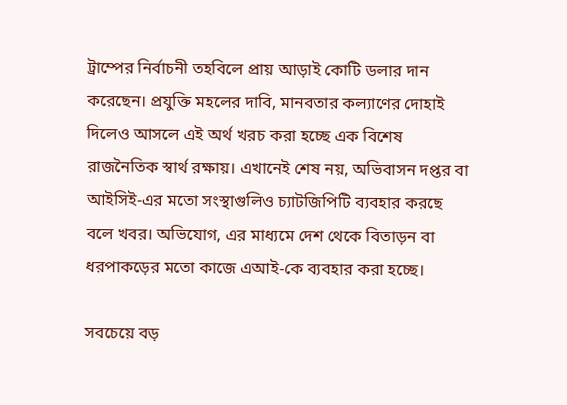ট্রাম্পের নির্বাচনী তহবিলে প্রায় আড়াই কোটি ডলার দান করেছেন। প্রযুক্তি মহলের দাবি, মানবতার কল্যাণের দোহাই দিলেও আসলে এই অর্থ খরচ করা হচ্ছে এক বিশেষ রাজনৈতিক স্বার্থ রক্ষায়। এখানেই শেষ নয়, অভিবাসন দপ্তর বা আইসিই-এর মতো সংস্থাগুলিও চ্যাটজিপিটি ব্যবহার করছে বলে খবর। অভিযোগ, এর মাধ্যমে দেশ থেকে বিতাড়ন বা ধরপাকড়ের মতো কাজে এআই-কে ব্যবহার করা হচ্ছে।

সবচেয়ে বড়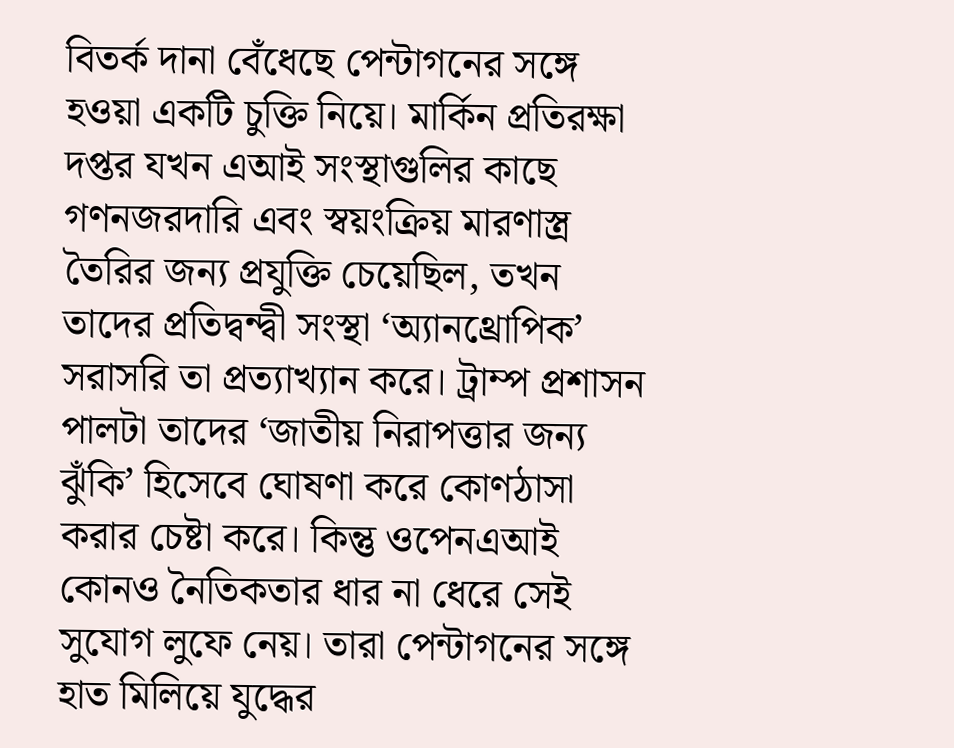বিতর্ক দানা বেঁধেছে পেন্টাগনের সঙ্গে হওয়া একটি চুক্তি নিয়ে। মার্কিন প্রতিরক্ষা দপ্তর যখন এআই সংস্থাগুলির কাছে গণনজরদারি এবং স্বয়ংক্রিয় মারণাস্ত্র তৈরির জন্য প্রযুক্তি চেয়েছিল, তখন তাদের প্রতিদ্বন্দ্বী সংস্থা ‘অ্যানথ্রোপিক’ সরাসরি তা প্রত্যাখ্যান করে। ট্রাম্প প্রশাসন পালটা তাদের ‘জাতীয় নিরাপত্তার জন্য ঝুঁকি’ হিসেবে ঘোষণা করে কোণঠাসা করার চেষ্টা করে। কিন্তু ওপেনএআই কোনও নৈতিকতার ধার না ধেরে সেই সুযোগ লুফে নেয়। তারা পেন্টাগনের সঙ্গে হাত মিলিয়ে যুদ্ধের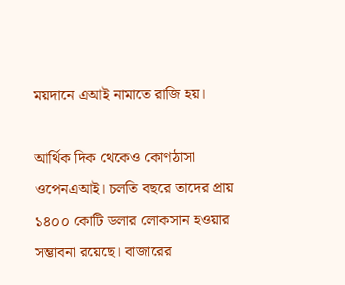ময়দানে এআই নামাতে রাজি হয়।

আর্থিক দিক থেকেও কোণঠাসা ওপেনএআই। চলতি বছরে তাদের প্রায় ১৪০০ কোটি ডলার লোকসান হওয়ার সম্ভাবনা রয়েছে। বাজারের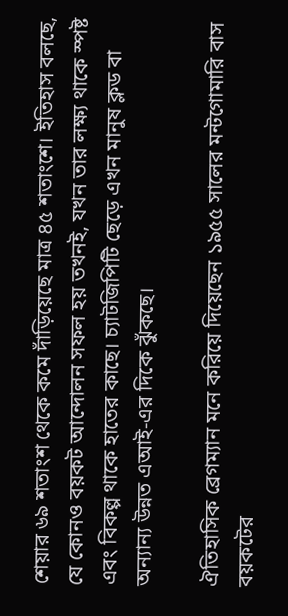শেয়ার ৬৯ শতাংশ থেকে কমে দাঁড়িয়েছে মাত্র ৪৫ শতাংশে। ইতিহাস বলছে, যে কোনও বয়কট আন্দোলন সফল হয় তখনই, যখন তার লক্ষ্য থাকে স্পষ্ট এবং বিকল্প থাকে হাতের কাছে। চ্যাটজিপিটি ছেড়ে এখন মানুষ ক্লড বা অন্যান্য উন্নত এআই-এর দিকে ঝুঁকছে।

ঐতিহাসিক ব্রেগম্যান মনে করিয়ে দিয়েছেন ১৯৫৫ সালের মন্টগোমারি বাস বয়কটের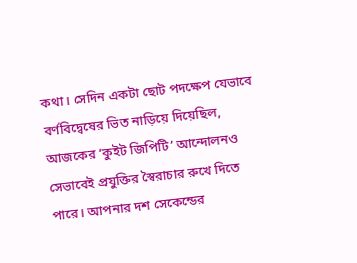কথা। সেদিন একটা ছোট পদক্ষেপ যেভাবে বর্ণবিদ্বেষের ভিত নাড়িয়ে দিয়েছিল, আজকের ‘কুইট জিপিটি’ আন্দোলনও সেভাবেই প্রযুক্তির স্বৈরাচার রুখে দিতে পারে। আপনার দশ সেকেন্ডের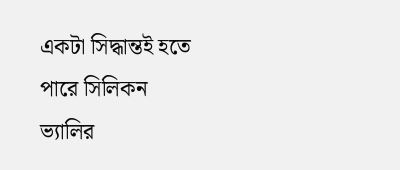একটা সিদ্ধান্তই হতে পারে সিলিকন ভ্যালির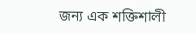জন্য এক শক্তিশালী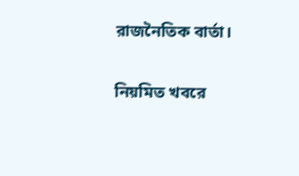রাজনৈতিক বার্তা।

নিয়মিত খবরে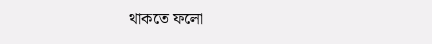থাকতে ফলো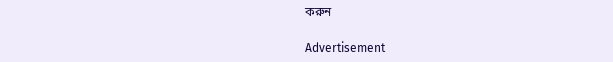করুন

Advertisement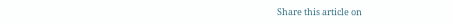Share this article on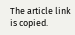The article link is copied.